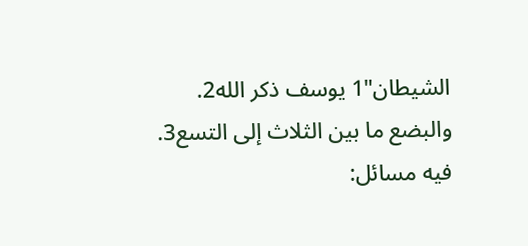الشيطان"1 يوسف ذكر الله2.
والبضع ما بين الثلاث إلى التسع3.
فيه مسائل: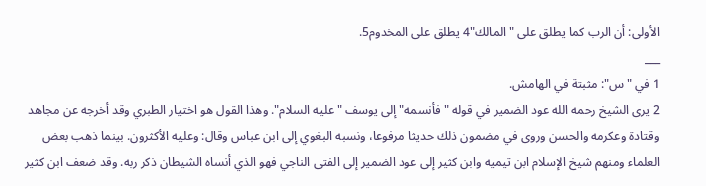الأولى: أن الرب كما يطلق على "المالك"4 يطلق على المخدوم5.
___
1 في "س": مثبتة في الهامش.
2 يرى الشيخ رحمه الله عود الضمير في قوله "فأنسمه" إلى يوسف "عليه السلام". وهذا القول هو اختيار الطبري وقد أخرجه عن مجاهد وقتادة وعكرمه والحسن وروى في مضمون ذلك حديثا مرفوعا، ونسبه البغوي إلى ابن عباس وقال: وعليه الأكثرون. بينما ذهب بعض العلماء ومنهم شيخ الإسلام ابن تيميه وابن كثير إلى عود الضمير إلى الفتى الناجي فهو الذي أنساه الشيطان ذكر ربه. وقد ضعف ابن كثير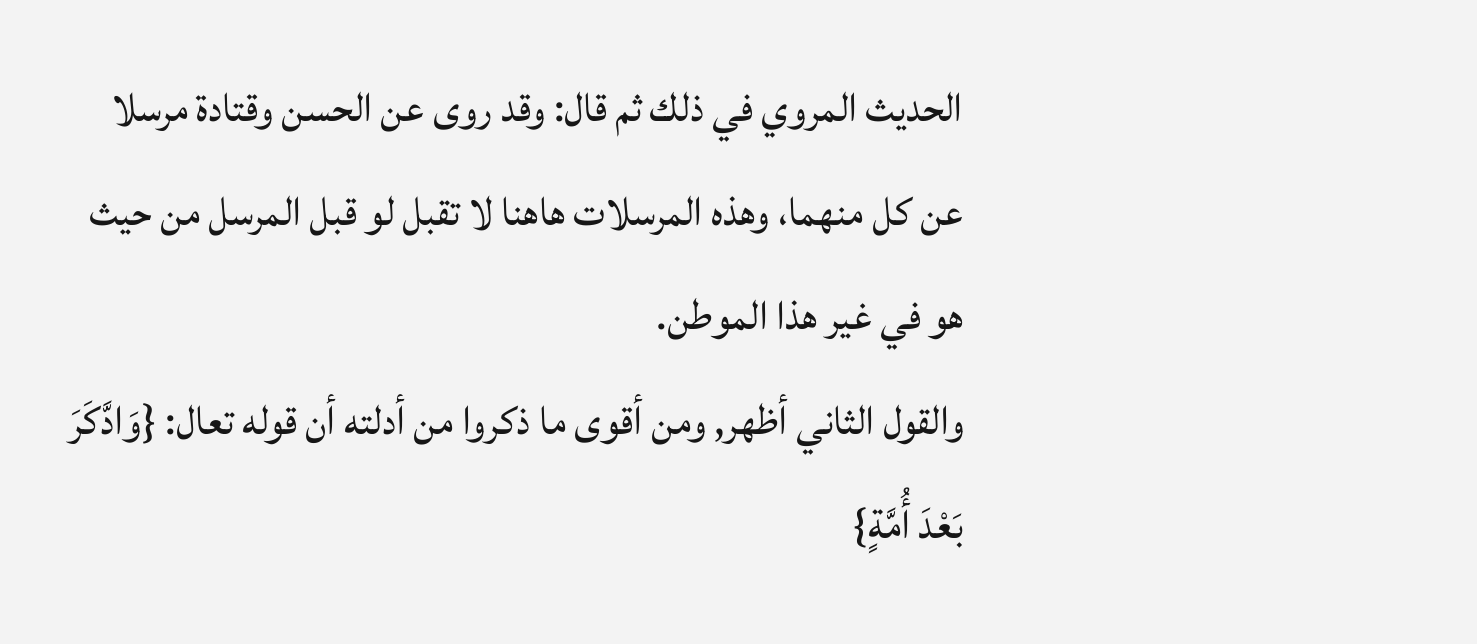الحديث المروي في ذلك ثم قال: وقد روى عن الحسن وقتادة مرسلا عن كل منهما، وهذه المرسلات هاهنا لا تقبل لو قبل المرسل من حيث هو في غير هذا الموطن.
والقول الثاني أظهر, ومن أقوى ما ذكروا من أدلته أن قوله تعال: {وَادَّكَرَ بَعْدَ أُمَّةٍ}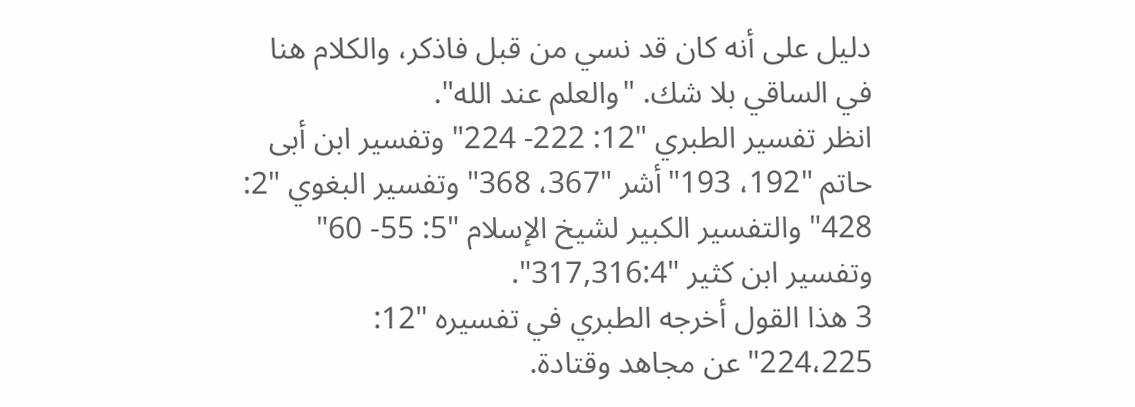دليل على أنه كان قد نسي من قبل فاذكر، والكلام هنا في الساقي بلا شك. "والعلم عند الله".
انظر تفسير الطبري "12: 222- 224" وتفسير ابن أبى حاتم "192، 193"أشر "367، 368" وتفسير البغوي "2: 428" والتفسير الكبير لشيخ الإسلام "5: 55- 60" وتفسير ابن كثير "317,316:4".
3 هذا القول أخرجه الطبري في تفسيره "12: 224،225" عن مجاهد وقتادة.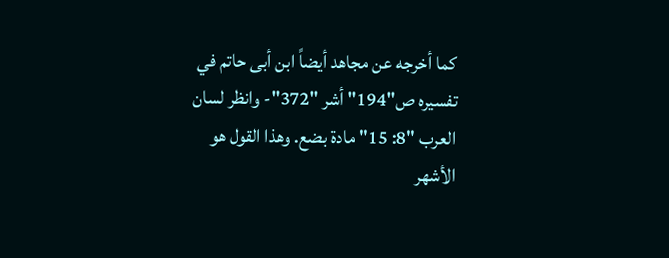كما أخرجه عن مجاهد أيضاً ابن أبى حاتم في تفسيره ص"194" أشر "372"- وانظر لسان العرب "8: 15" مادة بضع. وهذا القول هو الأشهر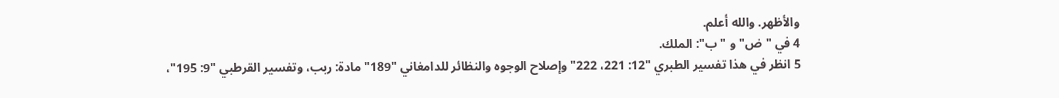والأظهر. والله أعلم.
4 في "ض"و "ب": الملك.
5 انظر في هذا تفسير الطبري "12: 221، 222" وإصلاح الوجوه والنظائر للدامغاني "189" مادة: ربب، وتفسير القرطبي "9: 195"،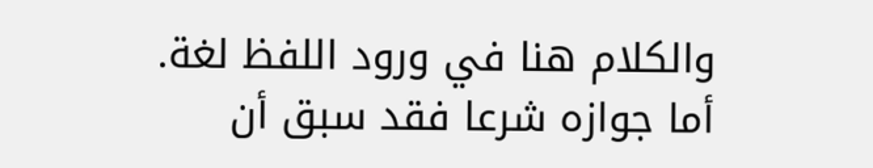والكلام هنا في ورود اللفظ لغة.
أما جوازه شرعا فقد سبق أن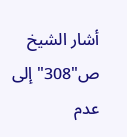أشار الشيخ ص"308" إلى عدم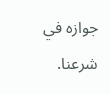جوازه في شرعنا.